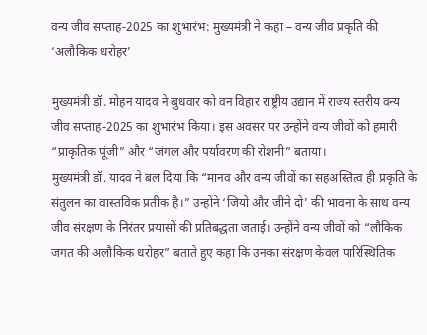वन्य जीव सप्ताह-2025 का शुभारंभ: मुख्यमंत्री ने कहा – वन्य जीव प्रकृति की ‘अलौकिक धरोहर’

मुख्यमंत्री डॉ. मोहन यादव ने बुधवार को वन विहार राष्ट्रीय उद्यान में राज्य स्तरीय वन्य जीव सप्ताह-2025 का शुभारंभ किया। इस अवसर पर उन्होंने वन्य जीवों को हमारी “प्राकृतिक पूंजी” और “जंगल और पर्यावरण की रोशनी” बताया।
मुख्यमंत्री डॉ. यादव ने बल दिया कि “मानव और वन्य जीवों का सहअस्तित्व ही प्रकृति के संतुलन का वास्तविक प्रतीक है।” उन्होंने ‘जियो और जीने दो’ की भावना के साथ वन्य जीव संरक्षण के निरंतर प्रयासों की प्रतिबद्धता जताई। उन्होंने वन्य जीवों को “लौकिक जगत की अलौकिक धरोहर” बताते हुए कहा कि उनका संरक्षण केवल पारिस्थितिक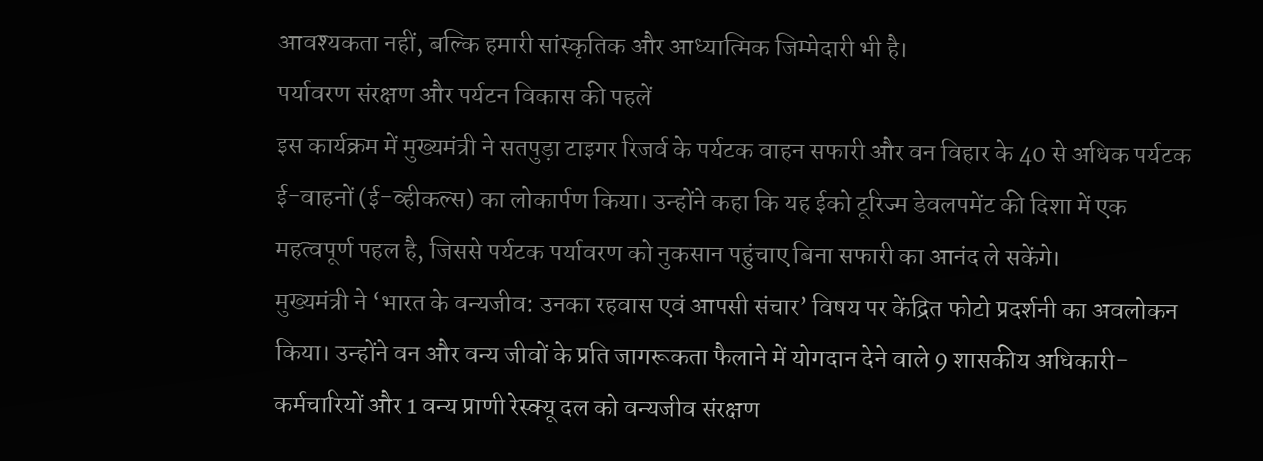आवश्यकता नहीं, बल्कि हमारी सांस्कृतिक और आध्यात्मिक जिम्मेदारी भी है।
पर्यावरण संरक्षण और पर्यटन विकास की पहलें
इस कार्यक्रम में मुख्यमंत्री ने सतपुड़ा टाइगर रिजर्व के पर्यटक वाहन सफारी और वन विहार के 40 से अधिक पर्यटक ई-वाहनों (ई-व्हीकल्स) का लोकार्पण किया। उन्होंने कहा कि यह ईको टूरिज्म डेवलपमेंट की दिशा में एक महत्वपूर्ण पहल है, जिससे पर्यटक पर्यावरण को नुकसान पहुंचाए बिना सफारी का आनंद ले सकेंगे।
मुख्यमंत्री ने ‘भारत के वन्यजीव: उनका रहवास एवं आपसी संचार’ विषय पर केंद्रित फोटो प्रदर्शनी का अवलोकन किया। उन्होंने वन और वन्य जीवों के प्रति जागरूकता फैलाने में योगदान देने वाले 9 शासकीय अधिकारी-कर्मचारियों और 1 वन्य प्राणी रेस्क्यू दल को वन्यजीव संरक्षण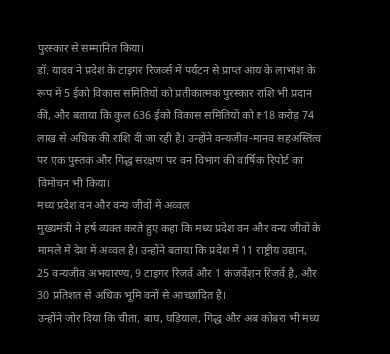पुरस्कार से सम्मानित किया।
डॉ. यादव ने प्रदेश के टाइगर रिजर्व्स में पर्यटन से प्राप्त आय के लाभांश के रूप में 5 ईको विकास समितियों को प्रतीकात्मक पुरस्कार राशि भी प्रदान की, और बताया कि कुल 636 ईको विकास समितियों को ₹18 करोड़ 74 लाख से अधिक की राशि दी जा रही है। उन्होंने वन्यजीव-मानव सहअस्तित्व पर एक पुस्तक और गिद्ध संरक्षण पर वन विभाग की वार्षिक रिपोर्ट का विमोचन भी किया।
मध्य प्रदेश वन और वन्य जीवों में अव्वल
मुख्यमंत्री ने हर्ष व्यक्त करते हुए कहा कि मध्य प्रदेश वन और वन्य जीवों के मामले में देश में अव्वल है। उन्होंने बताया कि प्रदेश में 11 राष्ट्रीय उद्यान, 25 वन्यजीव अभयारण्य, 9 टाइगर रिजर्व और 1 कंजर्वेशन रिजर्व है, और 30 प्रतिशत से अधिक भूमि वनों से आच्छादित है।
उन्होंने जोर दिया कि चीता, बाघ, घड़ियाल, गिद्ध और अब कोबरा भी मध्य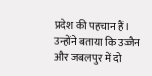प्रदेश की पहचान हैं। उन्होंने बताया कि उज्जैन और जबलपुर में दो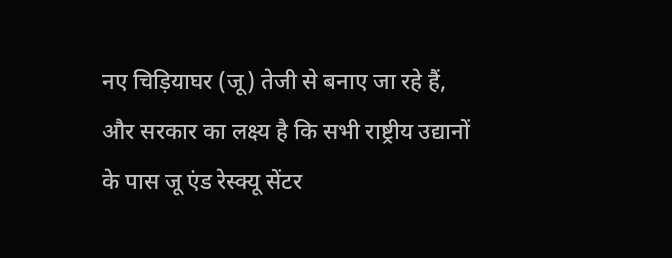नए चिड़ियाघर (जू) तेजी से बनाए जा रहे हैं, और सरकार का लक्ष्य है कि सभी राष्ट्रीय उद्यानों के पास जू एंड रेस्क्यू सेंटर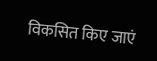विकसित किए जाएं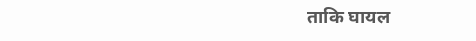ताकि घायल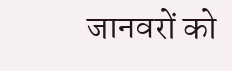जानवरों को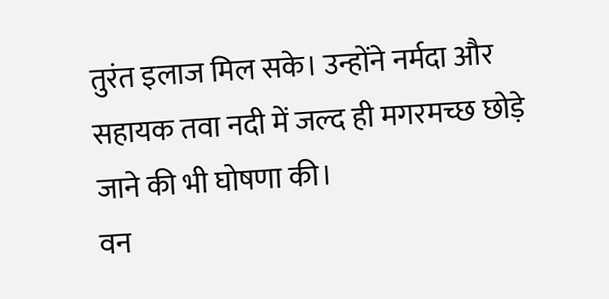तुरंत इलाज मिल सके। उन्होंने नर्मदा और सहायक तवा नदी में जल्द ही मगरमच्छ छोड़े जाने की भी घोषणा की।
वन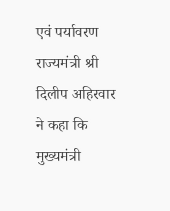एवं पर्यावरण राज्यमंत्री श्री दिलीप अहिरवार ने कहा कि मुख्यमंत्री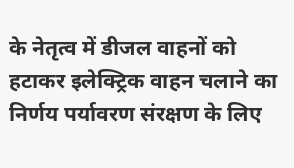के नेतृत्व में डीजल वाहनों को हटाकर इलेक्ट्रिक वाहन चलाने का निर्णय पर्यावरण संरक्षण के लिए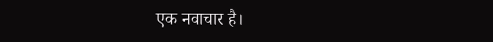एक नवाचार है।